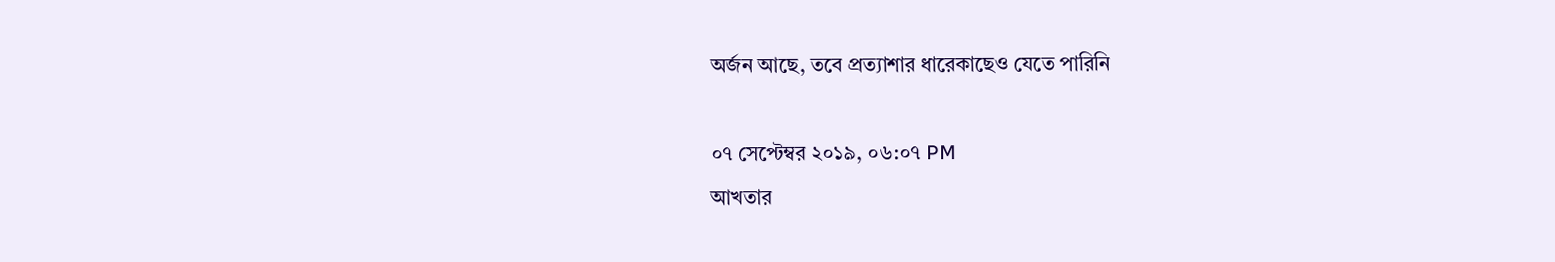অর্জন আছে, তবে প্রত্যাশার ধারেকাছেও যেতে পারিনি

০৭ সেপ্টেম্বর ২০১৯, ০৬:০৭ PM
আখতার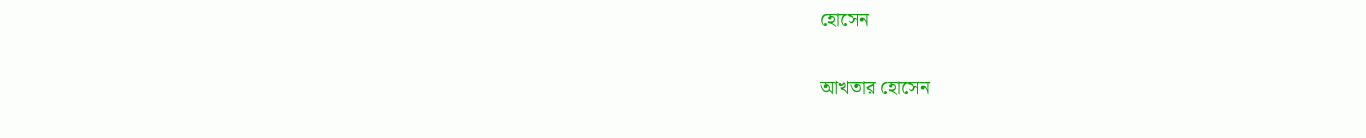হোসেন

আখতার হোসেন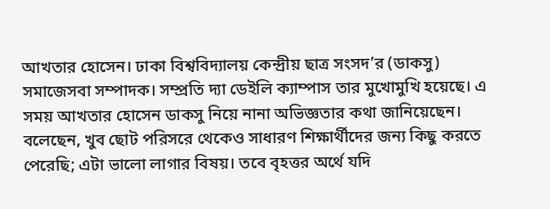আখতার হোসেন। ঢাকা বিশ্ববিদ্যালয় কেন্দ্রীয় ছাত্র সংসদ’র (ডাকসু) সমাজেসবা সম্পাদক। সম্প্রতি দ্যা ডেইলি ক্যাম্পাস তার মুখোমুখি হয়েছে। এ সময় আখতার হোসেন ডাকসু নিয়ে নানা অভিজ্ঞতার কথা জানিয়েছেন। বলেছেন, খুব ছোট পরিসরে থেকেও সাধারণ শিক্ষার্থীদের জন্য কিছু করতে পেরেছি; এটা ভালো লাগার বিষয়। তবে বৃহত্তর অর্থে যদি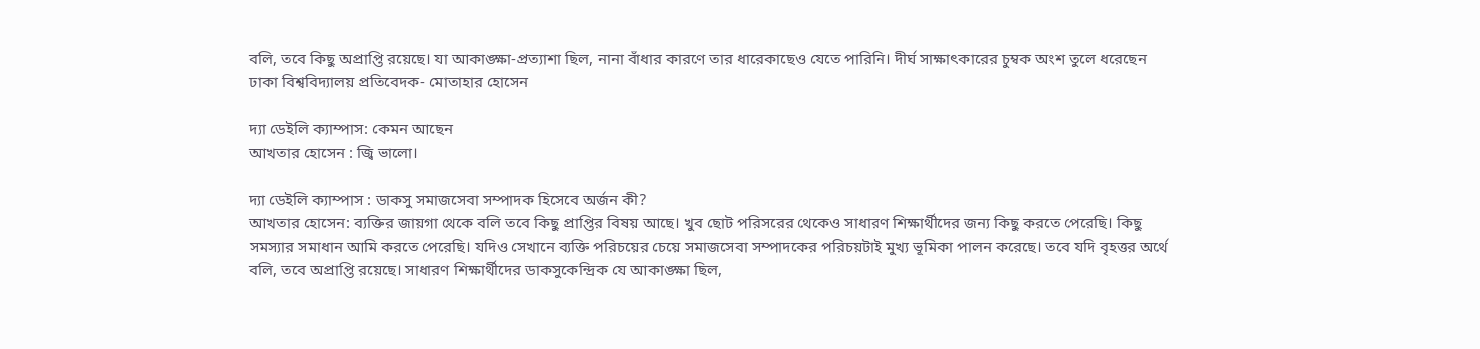বলি, তবে কিছু অপ্রাপ্তি রয়েছে। যা আকাঙ্ক্ষা-প্রত্যাশা ছিল, নানা বাঁধার কারণে তার ধারেকাছেও যেতে পারিনি। দীর্ঘ সাক্ষাৎকারের চুম্বক অংশ তুলে ধরেছেন ঢাকা বিশ্ববিদ্যালয় প্রতিবেদক- মোতাহার হোসেন

দ্যা ডেইলি ক্যাম্পাস: কেমন আছেন
আখতার হোসেন : জ্বি ভালো।

দ্যা ডেইলি ক্যাম্পাস : ডাকসু সমাজসেবা সম্পাদক হিসেবে অর্জন কী?
আখতার হোসেন: ব্যক্তির জায়গা থেকে বলি তবে কিছু প্রাপ্তির বিষয় আছে। খুব ছোট পরিসরের থেকেও সাধারণ শিক্ষার্থীদের জন্য কিছু করতে পেরেছি। কিছু সমস্যার সমাধান আমি করতে পেরেছি। যদিও সেখানে ব্যক্তি পরিচয়ের চেয়ে সমাজসেবা সম্পাদকের পরিচয়টাই মুখ্য ভূমিকা পালন করেছে। তবে যদি বৃহত্তর অর্থে বলি, তবে অপ্রাপ্তি রয়েছে। সাধারণ শিক্ষার্থীদের ডাকসুকেন্দ্রিক যে আকাঙ্ক্ষা ছিল,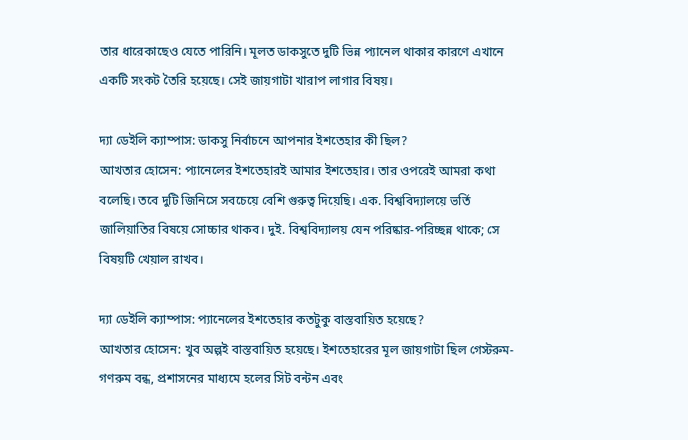তার ধারেকাছেও যেতে পারিনি। মূলত ডাকসুতে দুটি ভিন্ন প্যানেল থাকার কারণে এখানে একটি সংকট তৈরি হয়েছে। সেই জায়গাটা খারাপ লাগার বিষয়।

দ্যা ডেইলি ক্যাম্পাস: ডাকসু নির্বাচনে আপনার ইশতেহার কী ছিল?
আখতার হোসেন: প্যানেলের ইশতেহারই আমার ইশতেহার। তার ওপরেই আমরা কথা বলেছি। তবে দুটি জিনিসে সবচেয়ে বেশি গুরুত্ব দিয়েছি। এক. বিশ্ববিদ্যালয়ে ভর্তি জালিয়াতির বিষয়ে সোচ্চার থাকব। দুই. বিশ্ববিদ্যালয় যেন পরিষ্কার-পরিচ্ছন্ন থাকে; সে বিষয়টি খেয়াল রাখব।

দ্যা ডেইলি ক্যাম্পাস: প্যানেলের ইশতেহার কতটুকু বাস্তবায়িত হয়েছে?
আখতার হোসেন: খুব অল্পই বাস্তবায়িত হয়েছে। ইশতেহারের মূল জায়গাটা ছিল গেস্টরুম-গণরুম বন্ধ, প্রশাসনের মাধ্যমে হলের সিট বন্টন এবং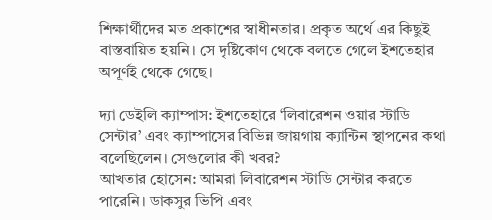শিক্ষার্থীদের মত প্রকাশের স্বাধীনতার। প্রকৃত অর্থে এর কিছুই বাস্তবায়িত হয়নি। সে দৃষ্টিকোণ থেকে বলতে গেলে ইশতেহার অপূর্ণই থেকে গেছে।

দ্যা ডেইলি ক্যাম্পাস: ইশতেহারে ‌‌‘লিবারেশন ওয়ার স্টাডি সেন্টার’ এবং ক্যাম্পাসের বিভিন্ন জায়গায় ক্যান্টিন স্থাপনের কথা বলেছিলেন। সেগুলোর কী খবর?
আখতার হোসেন: আমরা লিবারেশন স্টাডি সেন্টার করতে পারেনি। ডাকসুর ভিপি এবং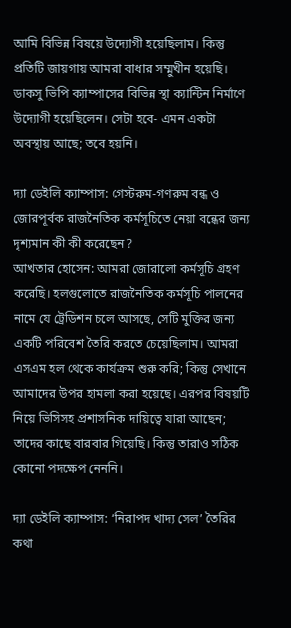আমি বিভিন্ন বিষয়ে উদ্যোগী হয়েছিলাম। কিন্তু প্রতিটি জায়গায় আমরা বাধার সম্মুখীন হয়েছি। ডাকসু ভিপি ক্যাম্পাসের বিভিন্ন স্থা ক্যান্টিন নির্মাণে উদ্যোগী হয়েছিলেন। সেটা হবে- এমন একটা অবস্থায় আছে; তবে হয়নি।

দ্যা ডেইলি ক্যাম্পাস: গেস্টরুম-গণরুম বন্ধ ও জোরপূর্বক রাজনৈতিক কর্মসূচিতে নেয়া বন্ধের জন্য দৃশ্যমান কী কী করেছেন?
আখতার হোসেন: আমরা জোরালো কর্মসূচি গ্রহণ করেছি। হলগুলোতে রাজনৈতিক কর্মসূচি পালনের নামে যে ট্রেডিশন চলে আসছে, সেটি মুক্তির জন্য একটি পরিবেশ তৈরি করতে চেয়েছিলাম। আমরা এসএম হল থেকে কার্যক্রম শুরু করি; কিন্তু সেখানে আমাদের উপর হামলা করা হয়েছে। এরপর বিষয়টি নিয়ে ভিসিসহ প্রশাসনিক দায়িত্বে যারা আছেন; তাদের কাছে বারবার গিয়েছি। কিন্তু তারাও সঠিক কোনো পদক্ষেপ নেননি।

দ্যা ডেইলি ক্যাম্পাস: ‘নিরাপদ খাদ্য সেল’ তৈরির কথা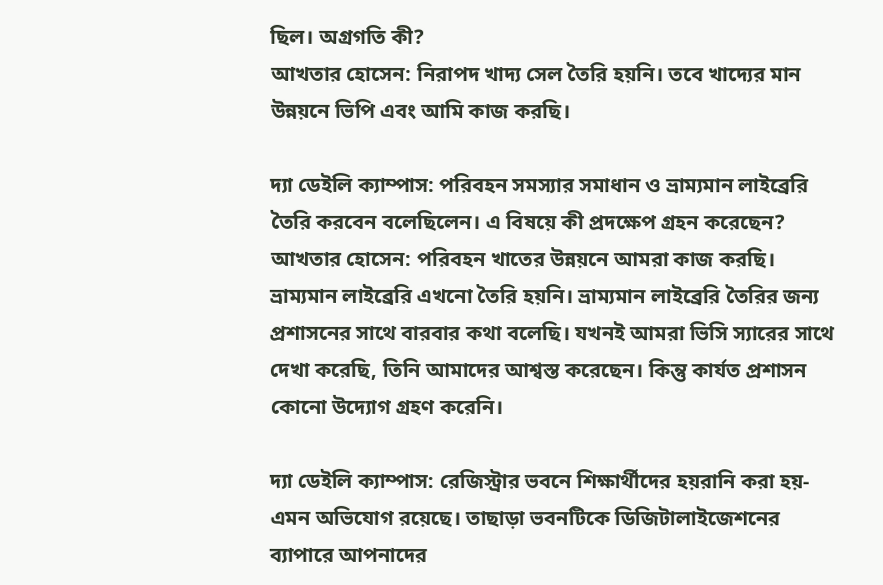ছিল। অগ্রগতি কী?
আখতার হোসেন: নিরাপদ খাদ্য সেল তৈরি হয়নি। তবে খাদ্যের মান উন্নয়নে ভিপি এবং আমি কাজ করছি।

দ্যা ডেইলি ক্যাম্পাস: পরিবহন সমস্যার সমাধান ও ভ্রাম্যমান লাইব্রেরি তৈরি করবেন বলেছিলেন। এ বিষয়ে কী প্রদক্ষেপ গ্রহন করেছেন?
আখতার হোসেন: পরিবহন খাতের উন্নয়নে আমরা কাজ করছি। ভ্রাম্যমান লাইব্রেরি এখনো তৈরি হয়নি। ভ্রাম্যমান লাইব্রেরি তৈরির জন্য প্রশাসনের সাথে বারবার কথা বলেছি। যখনই আমরা ভিসি স্যারের সাথে দেখা করেছি, তিনি আমাদের আশ্বস্ত করেছেন। কিন্তু কার্যত প্রশাসন কোনো উদ্যোগ গ্রহণ করেনি।

দ্যা ডেইলি ক্যাম্পাস: রেজিস্ট্রার ভবনে শিক্ষার্থীদের হয়রানি করা হয়- এমন অভিযোগ রয়েছে। তাছাড়া ভবনটিকে ডিজিটালাইজেশনের ব্যাপারে আপনাদের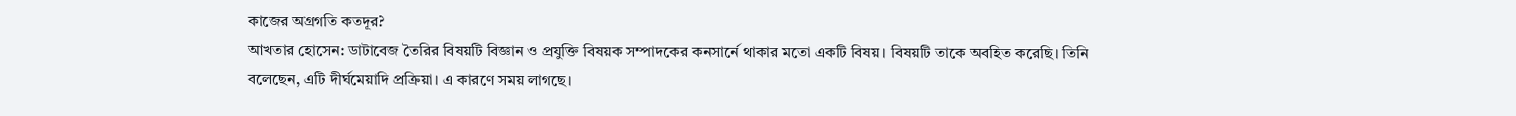কাজের অগ্রগতি কতদূর?
আখতার হোসেন: ডাটাবেজ তৈরির বিষয়টি বিজ্ঞান ও প্রযুক্তি বিষয়ক সম্পাদকের কনসার্নে থাকার মতো একটি বিষয়। বিষয়টি তাকে অবহিত করেছি। তিনি বলেছেন, এটি দীর্ঘমেয়াদি প্রক্রিয়া। এ কারণে সময় লাগছে।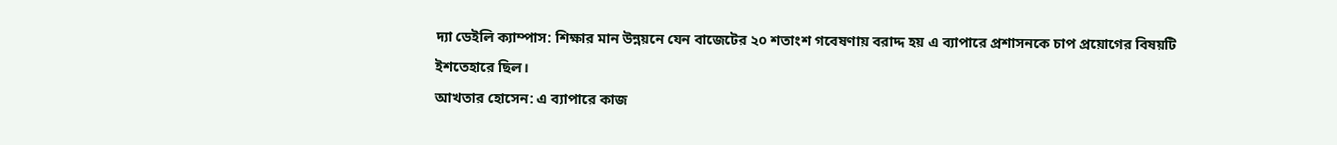দ্যা ডেইলি ক্যাম্পাস: শিক্ষার মান উন্নয়নে যেন বাজেটের ২০ শতাংশ গবেষণায় বরাদ্দ হয় এ ব্যাপারে প্রশাসনকে চাপ প্রয়োগের বিষয়টি ইশতেহারে ছিল।
আখতার হোসেন: এ ব্যাপারে কাজ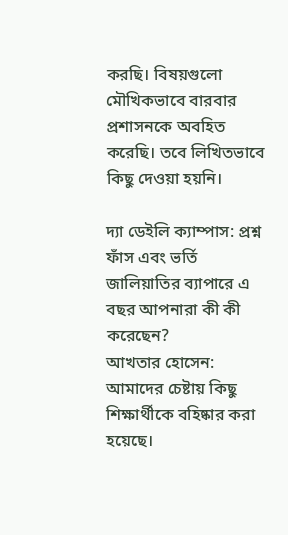করছি। বিষয়গুলো মৌখিকভাবে বারবার প্রশাসনকে অবহিত করেছি। তবে লিখিতভাবে কিছু দেওয়া হয়নি।

দ্যা ডেইলি ক্যাম্পাস: প্রশ্ন ফাঁস এবং ভর্তি জালিয়াতির ব্যাপারে এ বছর আপনারা কী কী করেছেন?
আখতার হোসেন: আমাদের চেষ্টায় কিছু শিক্ষার্থীকে বহিষ্কার করা হয়েছে।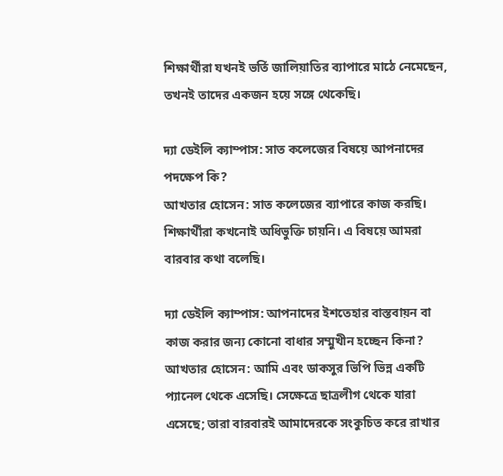শিক্ষার্থীরা যখনই ভর্তি জালিয়াতির ব্যাপারে মাঠে নেমেছেন, তখনই তাদের একজন হয়ে সঙ্গে থেকেছি।

দ্যা ডেইলি ক্যাম্পাস: সাত কলেজের বিষয়ে আপনাদের পদক্ষেপ কি?
আখতার হোসেন: সাত কলেজের ব্যাপারে কাজ করছি। শিক্ষার্থীরা কখনোই অধিভুক্তি চায়নি। এ বিষয়ে আমরা বারবার কথা বলেছি।

দ্যা ডেইলি ক্যাম্পাস: আপনাদের ইশতেহার বাস্তবায়ন বা কাজ করার জন্য কোনো বাধার সম্মুখীন হচ্ছেন কিনা?
আখতার হোসেন: আমি এবং ডাকসুর ভিপি ভিন্ন একটি প্যানেল থেকে এসেছি। সেক্ষেত্রে ছাত্রলীগ থেকে যারা এসেছে; তারা বারবারই আমাদেরকে সংকুচিত করে রাখার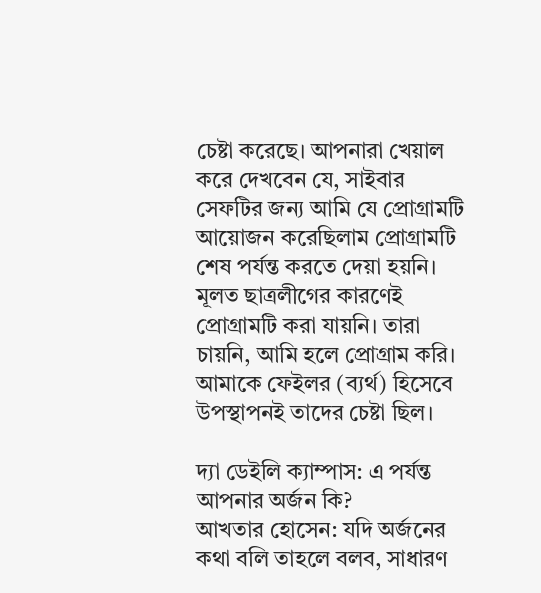চেষ্টা করেছে। আপনারা খেয়াল করে দেখবেন যে, সাইবার সেফটির জন্য আমি যে প্রোগ্রামটি আয়োজন করেছিলাম প্রোগ্রামটি শেষ পর্যন্ত করতে দেয়া হয়নি। মূলত ছাত্রলীগের কারণেই প্রোগ্রামটি করা যায়নি। তারা চায়নি, আমি হলে প্রোগ্রাম করি। আমাকে ফেইলর (ব্যর্থ) হিসেবে উপস্থাপনই তাদের চেষ্টা ছিল।

দ্যা ডেইলি ক্যাম্পাস: এ পর্যন্ত আপনার অর্জন কি?
আখতার হোসেন: যদি অর্জনের কথা বলি তাহলে বলব, সাধারণ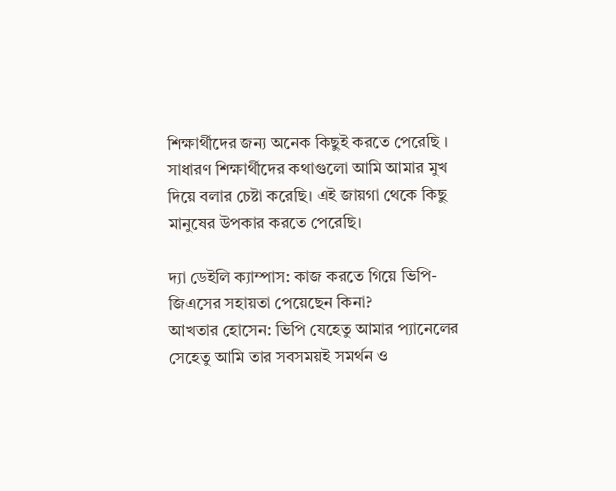শিক্ষার্থীদের জন্য অনেক কিছুই করতে পেরেছি । সাধারণ শিক্ষার্থীদের কথাগুলো আমি আমার মুখ দিয়ে বলার চেষ্টা করেছি। এই জায়গা থেকে কিছু মানুষের উপকার করতে পেরেছি।

দ্যা ডেইলি ক্যাম্পাস: কাজ করতে গিয়ে ভিপি-জিএসের সহায়তা পেয়েছেন কিনা?
আখতার হোসেন: ভিপি যেহেতু আমার প্যানেলের সেহেতু আমি তার সবসময়ই সমর্থন ও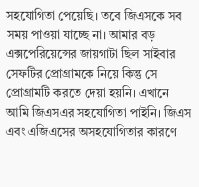সহযোগিতা পেয়েছি। তবে জিএসকে সব সময় পাওয়া যাচ্ছে না। আমার বড় এক্সপেরিয়েন্সের জায়গাটা ছিল সাইবার সেফটির প্রোগ্রামকে নিয়ে কিন্তু সে প্রোগ্রামটি করতে দেয়া হয়নি। এখানে আমি জিএসএর সহযোগিতা পাইনি। জিএস এবং এজিএসের অসহযোগিতার কারণে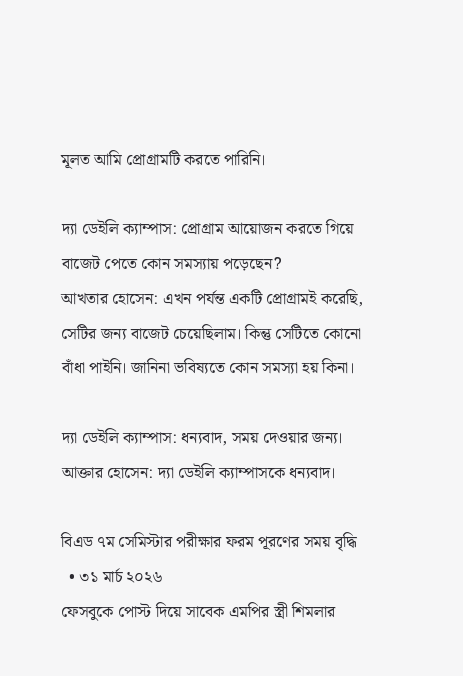মূলত আমি প্রোগ্রামটি করতে পারিনি।

দ্যা ডেইলি ক্যাম্পাস: প্রোগ্রাম আয়োজন করতে গিয়ে বাজেট পেতে কোন সমস্যায় পড়েছেন?
আখতার হোসেন: এখন পর্যন্ত একটি প্রোগ্রামই করেছি, সেটির জন্য বাজেট চেয়েছিলাম। কিন্তু সেটিতে কোনো বাঁধা পাইনি। জানিনা ভবিষ্যতে কোন সমস্যা হয় কিনা।

দ্যা ডেইলি ক্যাম্পাস: ধন্যবাদ, সময় দেওয়ার জন্য।
আক্তার হোসেন: দ্যা ডেইলি ক্যাম্পাসকে ধন্যবাদ।

বিএড ৭ম সেমিস্টার পরীক্ষার ফরম পূরণের সময় বৃদ্ধি
  • ৩১ মার্চ ২০২৬
ফেসবুকে পোস্ট দিয়ে সাবেক এমপির স্ত্রী শিমলার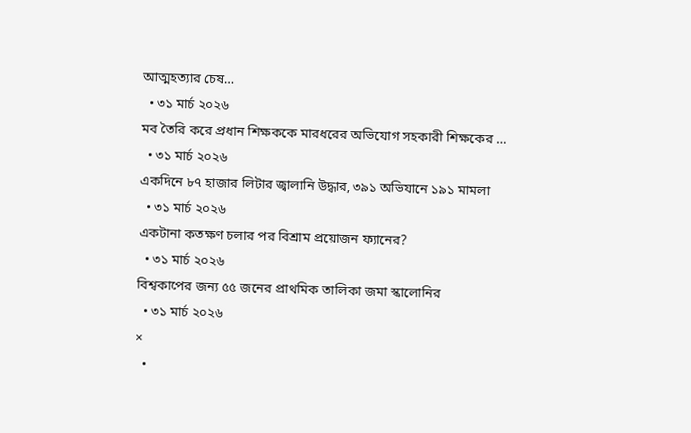আত্মহত্যার চেষ…
  • ৩১ মার্চ ২০২৬
মব তৈরি করে প্রধান শিক্ষককে মারধরের অভিযোগ সহকারী শিক্ষকের …
  • ৩১ মার্চ ২০২৬
একদিনে ৮৭ হাজার লিটার জ্বালানি উদ্ধার, ৩৯১ অভিযানে ১৯১ মামলা
  • ৩১ মার্চ ২০২৬
একটানা কতক্ষণ চলার পর বিশ্রাম প্রয়োজন ফ্যানের?
  • ৩১ মার্চ ২০২৬
বিশ্বকাপের জন্য ৫৫ জনের প্রাথমিক তালিকা জমা স্কালোনির
  • ৩১ মার্চ ২০২৬
×
  •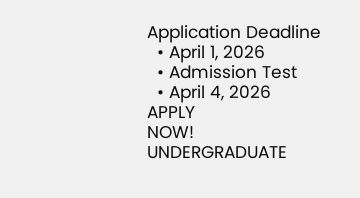Application Deadline
  • April 1, 2026
  • Admission Test
  • April 4, 2026
APPLY
NOW!
UNDERGRADUATE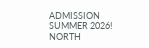ADMISSION
SUMMER 2026!
NORTH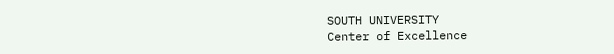SOUTH UNIVERSITY
Center of Excellence